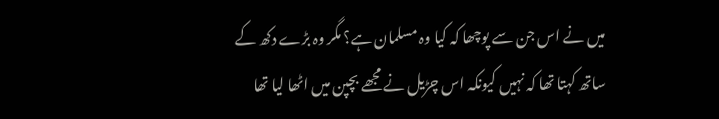میں نے اس جن سے پوچھا کہ کیا وہ مسلمان ہے؟ مگر وہ بڑے دکھ کے ساتھ کہتا تھا کہ نہیں کیونکہ اس چڑیل نے مجھے بچپن میں اٹھا لیا تھا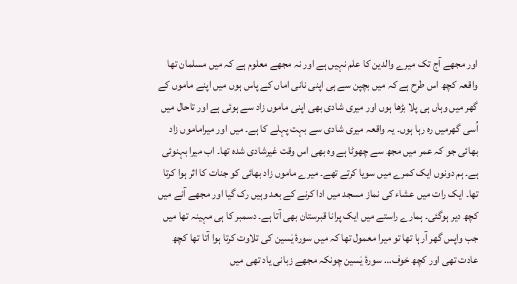اور مجھے آج تک میرے والدین کا علم نہیں ہے اور نہ مجھے معلوم ہے کہ میں مسلمان تھا
واقعہ کچھ اس طرح ہے کہ میں بچپن سے ہی اپنی نانی اماں کے پاس ہوں میں اپنے ماموں کے گھر میں وہاں ہی پلا بڑھا ہوں اور میری شادی بھی اپنی ماموں زاد سے ہوئی ہے اور تاحال میں اُسی گھرمیں رہ رہا ہوں۔ یہ واقعہ میری شادی سے بہت پہلے کا ہے۔ میں اور میراماموں زاد بھائی جو کہ عمر میں مجھ سے چھوٹا ہے وہ بھی اس وقت غیرشادی شدہ تھا۔ اب میرا بہنوئی ہے۔ ہم دونوں ایک کمرے میں سویا کرتے تھے۔ میرے ماموں زاد بھائی کو جنات کا اثر ہوا کرتا تھا۔ ایک رات میں عشاء کی نماز مسجد میں ادا کرنے کے بعد وہیں رک گیا اور مجھے آنے میں کچھ دیر ہوگئی۔ ہمارے راستے میں ایک پرانا قبرستان بھی آتا ہے۔ دسمبر کا ہی مہینہ تھا میں جب واپس گھر آرہا تھا تو میرا معمول تھا کہ میں سورۂ یٰسین کی تلاوت کرتا ہوا آتا تھا کچھ عادت تھی اور کچھ خوف… سورۂ یٰسین چونکہ مجھے زبانی یاد تھی میں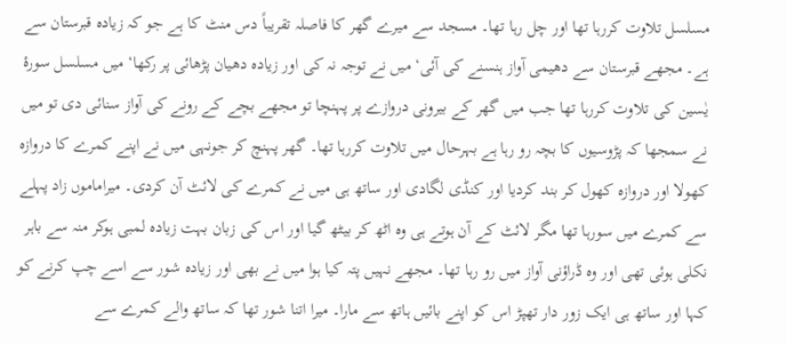مسلسل تلاوت کررہا تھا اور چل رہا تھا۔ مسجد سے میرے گھر کا فاصلہ تقریباً دس منٹ کا ہے جو کہ زیادہ قبرستان سے ہے۔ مجھے قبرستان سے دھیمی آواز ہنسنے کی آئی‘ میں نے توجہ نہ کی اور زیادہ دھیان پڑھائی پر رکھا‘ میں مسلسل سورۂ یٰسین کی تلاوت کررہا تھا جب میں گھر کے بیرونی دروازے پر پہنچا تو مجھے بچے کے رونے کی آواز سنائی دی تو میں نے سمجھا کہ پڑوسیوں کا بچہ رو رہا ہے بہرحال میں تلاوت کررہا تھا۔ گھر پہنچ کر جونہی میں نے اپنے کمرے کا دروازہ کھولا اور دروازہ کھول کر بند کردیا اور کنڈی لگادی اور ساتھ ہی میں نے کمرے کی لائٹ آن کردی۔ میراماموں زاد پہلے سے کمرے میں سورہا تھا مگر لائٹ کے آن ہوتے ہی وہ اٹھ کر بیٹھ گیا اور اس کی زبان بہت زیادہ لمبی ہوکر منہ سے باہر نکلی ہوئی تھی اور وہ ڈراؤنی آواز میں رو رہا تھا۔ مجھے نہیں پتہ کیا ہوا میں نے بھی اور زیادہ شور سے اسے چپ کرنے کو کہا اور ساتھ ہی ایک زور دار تھپڑ اس کو اپنے بائیں ہاتھ سے مارا۔ میرا اتنا شور تھا کہ ساتھ والے کمرے سے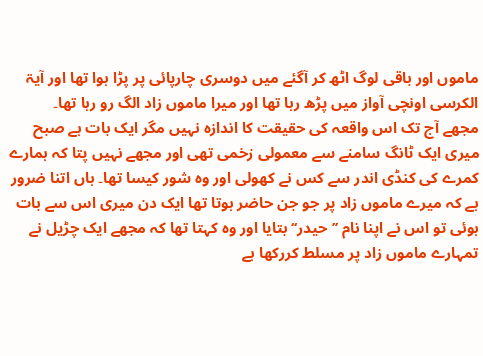ماموں اور باقی لوگ اٹھ کر آگئے میں دوسری چارپائی پر پڑا ہوا تھا اور آیۃ الکرسی اونچی آواز میں پڑھ رہا تھا اور میرا ماموں زاد الگ رو رہا تھا۔
مجھے آج تک اس واقعہ کی حقیقت کا اندازہ نہیں مگر ایک بات ہے صبح میری ایک ٹانگ سامنے سے معمولی زخمی تھی اور مجھے نہیں پتا کہ ہمارے کمرے کی کنڈی اندر سے کس نے کھولی اور وہ شور کیسا تھا۔ ہاں اتنا ضرور ہے کہ میرے ماموں زاد پر جو جن حاضر ہوتا تھا ایک دن میری اس سے بات ہوئی تو اس نے اپنا نام ’’حیدر‘‘ بتایا اور وہ کہتا تھا کہ مجھے ایک چڑیل نے تمہارے ماموں زاد پر مسلط کررکھا ہے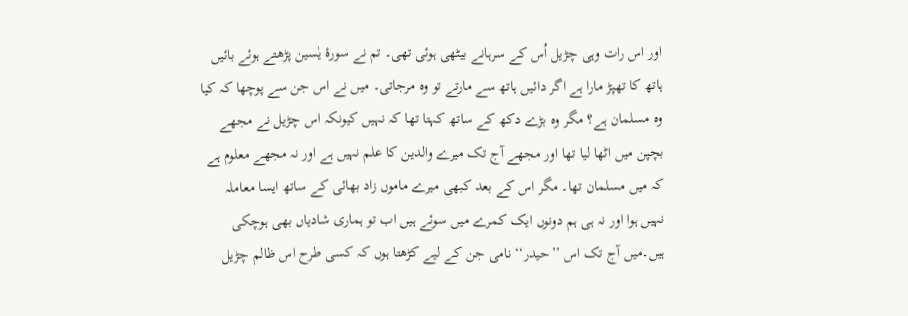اور اس رات وہی چڑیل اُس کے سرہانے بیٹھی ہوئی تھی۔ تم نے سورۂ یٰسین پڑھتے ہوئے بائیں ہاتھ کا تھپڑ مارا ہے اگر دائیں ہاتھ سے مارتے تو وہ مرجاتی۔ میں نے اس جن سے پوچھا کہ کیا وہ مسلمان ہے؟ مگر وہ بڑے دکھ کے ساتھ کہتا تھا کہ نہیں کیونکہ اس چڑیل نے مجھے بچپن میں اٹھا لیا تھا اور مجھے آج تک میرے والدین کا علم نہیں ہے اور نہ مجھے معلوم ہے کہ میں مسلمان تھا۔ مگر اس کے بعد کبھی میرے ماموں زاد بھائی کے ساتھ ایسا معاملہ نہیں ہوا اور نہ ہی ہم دونوں ایک کمرے میں سوئے ہیں اب تو ہماری شادیاں بھی ہوچکی ہیں۔میں آج تک اس ’’حیدر‘‘ نامی جن کے لیے کڑھتا ہوں کہ کسی طرح اس ظالم چڑیل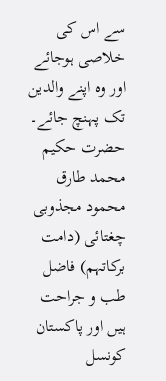سے اس کی خلاصی ہوجائے اور وہ اپنے والدین تک پہنچ جائے۔
حضرت حکیم محمد طارق محمود مجذوبی چغتائی (دامت برکاتہم) فاضل طب و جراحت ہیں اور پاکستان کونسل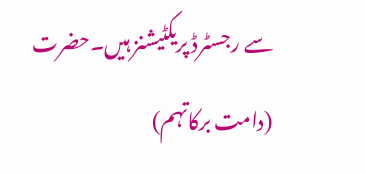سے رجسٹرڈ پریکٹیشنز ہیں۔حضرت (دامت برکاتہم)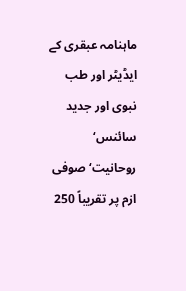ماہنامہ عبقری کے ایڈیٹر اور طب نبوی اور جدید سائنس‘ روحانیت‘ صوفی ازم پر تقریباً 250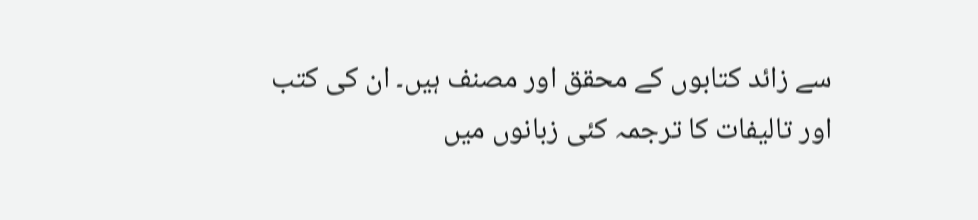سے زائد کتابوں کے محقق اور مصنف ہیں۔ ان کی کتب اور تالیفات کا ترجمہ کئی زبانوں میں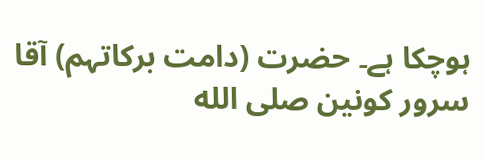ہوچکا ہے۔ حضرت (دامت برکاتہم) آقا سرور کونین صلى الله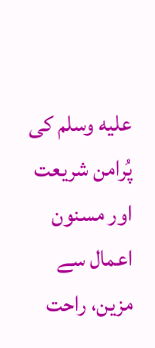عليه وسلم کی پُرامن شریعت اور مسنون اعمال سے مزین، راحت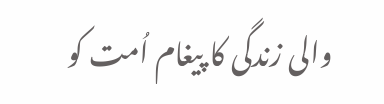والی زندگی کا پیغام اُمت کو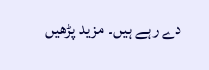دے رہے ہیں۔ مزید پڑھیں